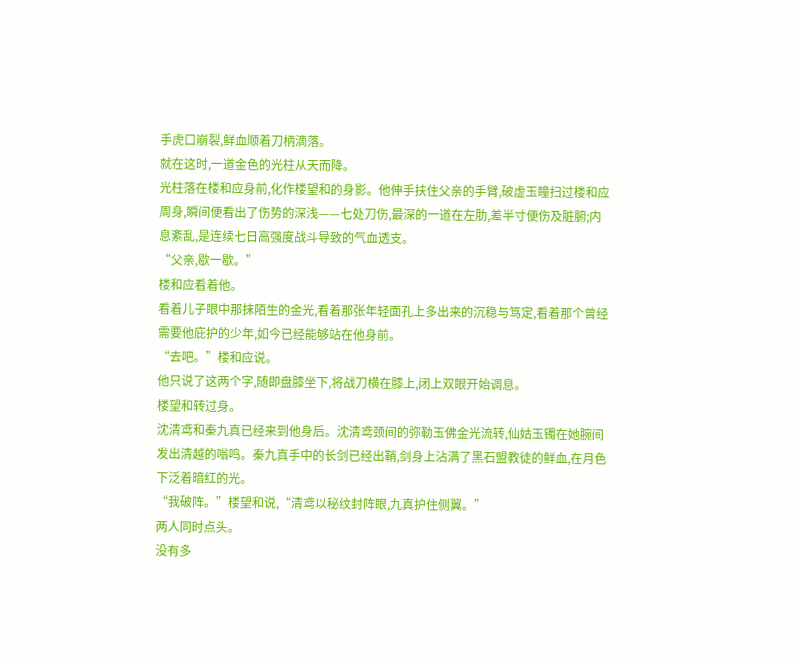手虎口崩裂,鲜血顺着刀柄滴落。
就在这时,一道金色的光柱从天而降。
光柱落在楼和应身前,化作楼望和的身影。他伸手扶住父亲的手臂,破虚玉瞳扫过楼和应周身,瞬间便看出了伤势的深浅——七处刀伤,最深的一道在左肋,差半寸便伤及脏腑;内息紊乱,是连续七日高强度战斗导致的气血透支。
“父亲,歇一歇。”
楼和应看着他。
看着儿子眼中那抹陌生的金光,看着那张年轻面孔上多出来的沉稳与笃定,看着那个曾经需要他庇护的少年,如今已经能够站在他身前。
“去吧。”楼和应说。
他只说了这两个字,随即盘膝坐下,将战刀横在膝上,闭上双眼开始调息。
楼望和转过身。
沈清鸢和秦九真已经来到他身后。沈清鸢颈间的弥勒玉佛金光流转,仙姑玉镯在她腕间发出清越的嗡鸣。秦九真手中的长剑已经出鞘,剑身上沾满了黑石盟教徒的鲜血,在月色下泛着暗红的光。
“我破阵。”楼望和说,“清鸢以秘纹封阵眼,九真护住侧翼。”
两人同时点头。
没有多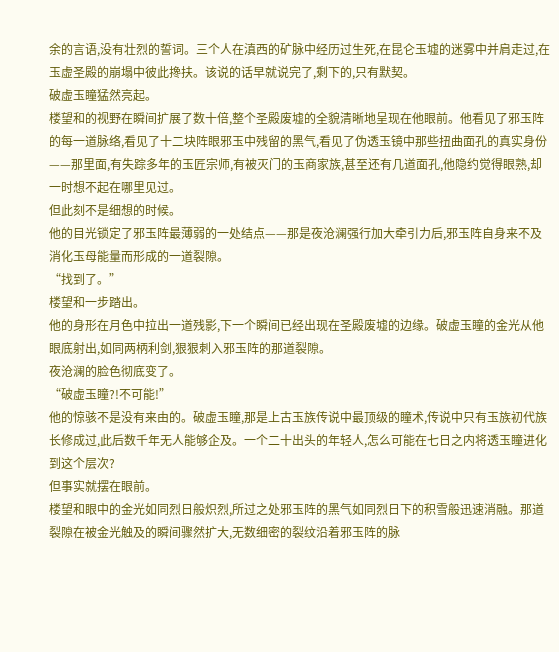余的言语,没有壮烈的誓词。三个人在滇西的矿脉中经历过生死,在昆仑玉墟的迷雾中并肩走过,在玉虚圣殿的崩塌中彼此搀扶。该说的话早就说完了,剩下的,只有默契。
破虚玉瞳猛然亮起。
楼望和的视野在瞬间扩展了数十倍,整个圣殿废墟的全貌清晰地呈现在他眼前。他看见了邪玉阵的每一道脉络,看见了十二块阵眼邪玉中残留的黑气,看见了伪透玉镜中那些扭曲面孔的真实身份——那里面,有失踪多年的玉匠宗师,有被灭门的玉商家族,甚至还有几道面孔,他隐约觉得眼熟,却一时想不起在哪里见过。
但此刻不是细想的时候。
他的目光锁定了邪玉阵最薄弱的一处结点——那是夜沧澜强行加大牵引力后,邪玉阵自身来不及消化玉母能量而形成的一道裂隙。
“找到了。”
楼望和一步踏出。
他的身形在月色中拉出一道残影,下一个瞬间已经出现在圣殿废墟的边缘。破虚玉瞳的金光从他眼底射出,如同两柄利剑,狠狠刺入邪玉阵的那道裂隙。
夜沧澜的脸色彻底变了。
“破虚玉瞳?!不可能!”
他的惊骇不是没有来由的。破虚玉瞳,那是上古玉族传说中最顶级的瞳术,传说中只有玉族初代族长修成过,此后数千年无人能够企及。一个二十出头的年轻人,怎么可能在七日之内将透玉瞳进化到这个层次?
但事实就摆在眼前。
楼望和眼中的金光如同烈日般炽烈,所过之处邪玉阵的黑气如同烈日下的积雪般迅速消融。那道裂隙在被金光触及的瞬间骤然扩大,无数细密的裂纹沿着邪玉阵的脉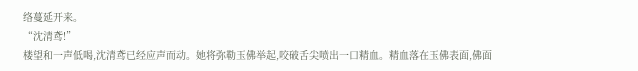络蔓延开来。
“沈清鸢!”
楼望和一声低喝,沈清鸢已经应声而动。她将弥勒玉佛举起,咬破舌尖喷出一口精血。精血落在玉佛表面,佛面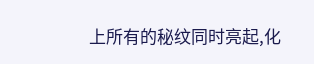上所有的秘纹同时亮起,化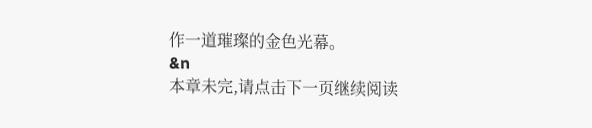作一道璀璨的金色光幕。
&n
本章未完,请点击下一页继续阅读